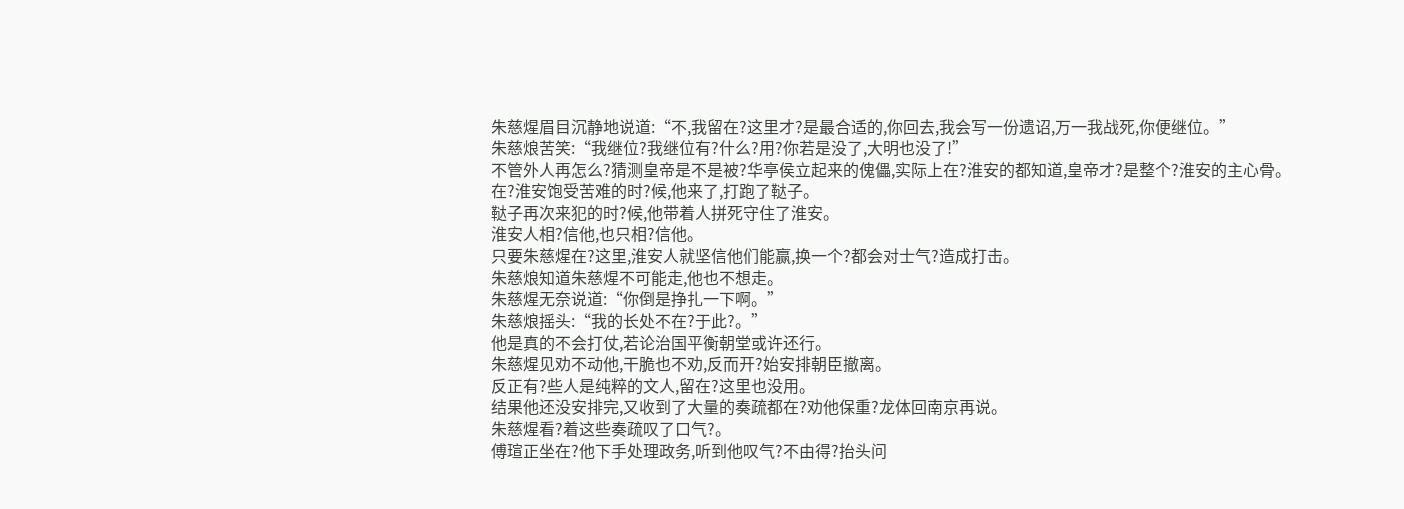朱慈煋眉目沉静地说道:“不,我留在?这里才?是最合适的,你回去,我会写一份遗诏,万一我战死,你便继位。”
朱慈烺苦笑:“我继位?我继位有?什么?用?你若是没了,大明也没了!”
不管外人再怎么?猜测皇帝是不是被?华亭侯立起来的傀儡,实际上在?淮安的都知道,皇帝才?是整个?淮安的主心骨。
在?淮安饱受苦难的时?候,他来了,打跑了鞑子。
鞑子再次来犯的时?候,他带着人拼死守住了淮安。
淮安人相?信他,也只相?信他。
只要朱慈煋在?这里,淮安人就坚信他们能赢,换一个?都会对士气?造成打击。
朱慈烺知道朱慈煋不可能走,他也不想走。
朱慈煋无奈说道:“你倒是挣扎一下啊。”
朱慈烺摇头:“我的长处不在?于此?。”
他是真的不会打仗,若论治国平衡朝堂或许还行。
朱慈煋见劝不动他,干脆也不劝,反而开?始安排朝臣撤离。
反正有?些人是纯粹的文人,留在?这里也没用。
结果他还没安排完,又收到了大量的奏疏都在?劝他保重?龙体回南京再说。
朱慈煋看?着这些奏疏叹了口气?。
傅瑄正坐在?他下手处理政务,听到他叹气?不由得?抬头问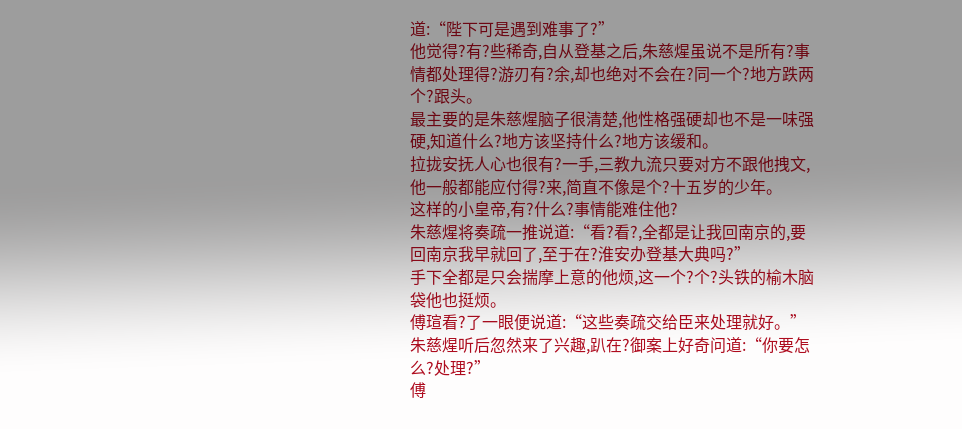道:“陛下可是遇到难事了?”
他觉得?有?些稀奇,自从登基之后,朱慈煋虽说不是所有?事情都处理得?游刃有?余,却也绝对不会在?同一个?地方跌两个?跟头。
最主要的是朱慈煋脑子很清楚,他性格强硬却也不是一味强硬,知道什么?地方该坚持什么?地方该缓和。
拉拢安抚人心也很有?一手,三教九流只要对方不跟他拽文,他一般都能应付得?来,简直不像是个?十五岁的少年。
这样的小皇帝,有?什么?事情能难住他?
朱慈煋将奏疏一推说道:“看?看?,全都是让我回南京的,要回南京我早就回了,至于在?淮安办登基大典吗?”
手下全都是只会揣摩上意的他烦,这一个?个?头铁的榆木脑袋他也挺烦。
傅瑄看?了一眼便说道:“这些奏疏交给臣来处理就好。”
朱慈煋听后忽然来了兴趣,趴在?御案上好奇问道:“你要怎么?处理?”
傅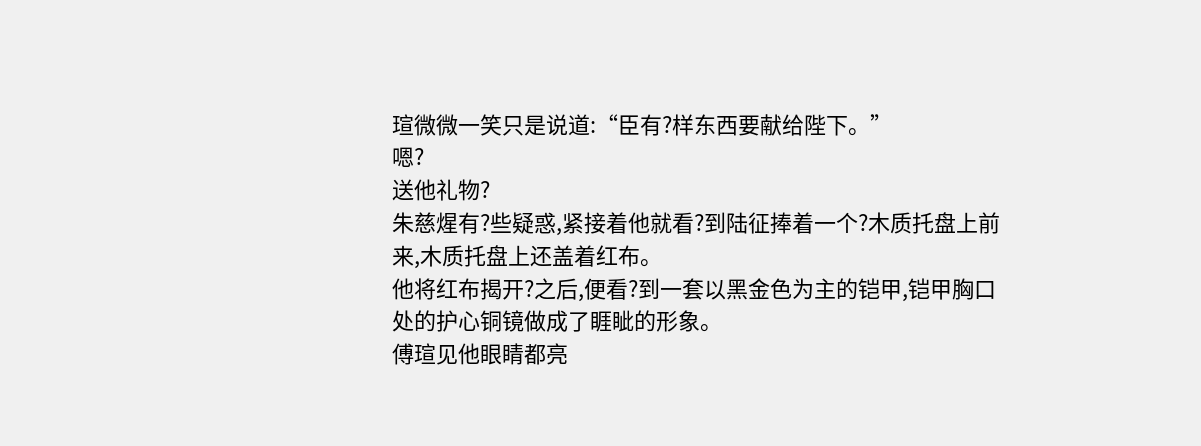瑄微微一笑只是说道:“臣有?样东西要献给陛下。”
嗯?
送他礼物?
朱慈煋有?些疑惑,紧接着他就看?到陆征捧着一个?木质托盘上前来,木质托盘上还盖着红布。
他将红布揭开?之后,便看?到一套以黑金色为主的铠甲,铠甲胸口处的护心铜镜做成了睚眦的形象。
傅瑄见他眼睛都亮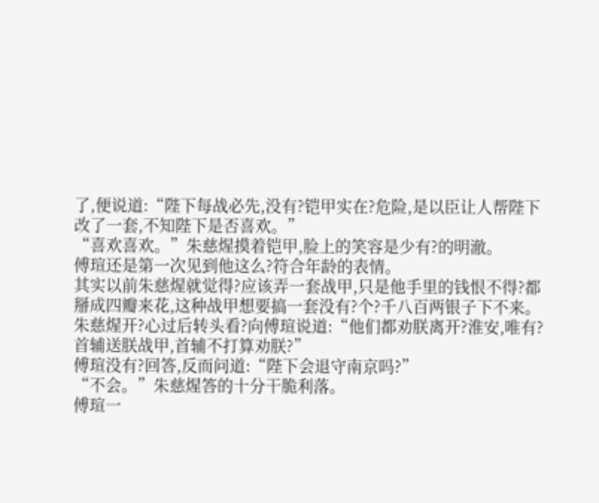了,便说道:“陛下每战必先,没有?铠甲实在?危险,是以臣让人帮陛下改了一套,不知陛下是否喜欢。”
“喜欢喜欢。”朱慈煋摸着铠甲,脸上的笑容是少有?的明澈。
傅瑄还是第一次见到他这么?符合年龄的表情。
其实以前朱慈煋就觉得?应该弄一套战甲,只是他手里的钱恨不得?都掰成四瓣来花,这种战甲想要搞一套没有?个?千八百两银子下不来。
朱慈煋开?心过后转头看?向傅瑄说道:“他们都劝朕离开?淮安,唯有?首辅送朕战甲,首辅不打算劝朕?”
傅瑄没有?回答,反而问道:“陛下会退守南京吗?”
“不会。”朱慈煋答的十分干脆利落。
傅瑄一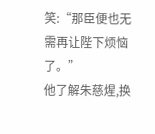笑:“那臣便也无需再让陛下烦恼了。”
他了解朱慈煋,换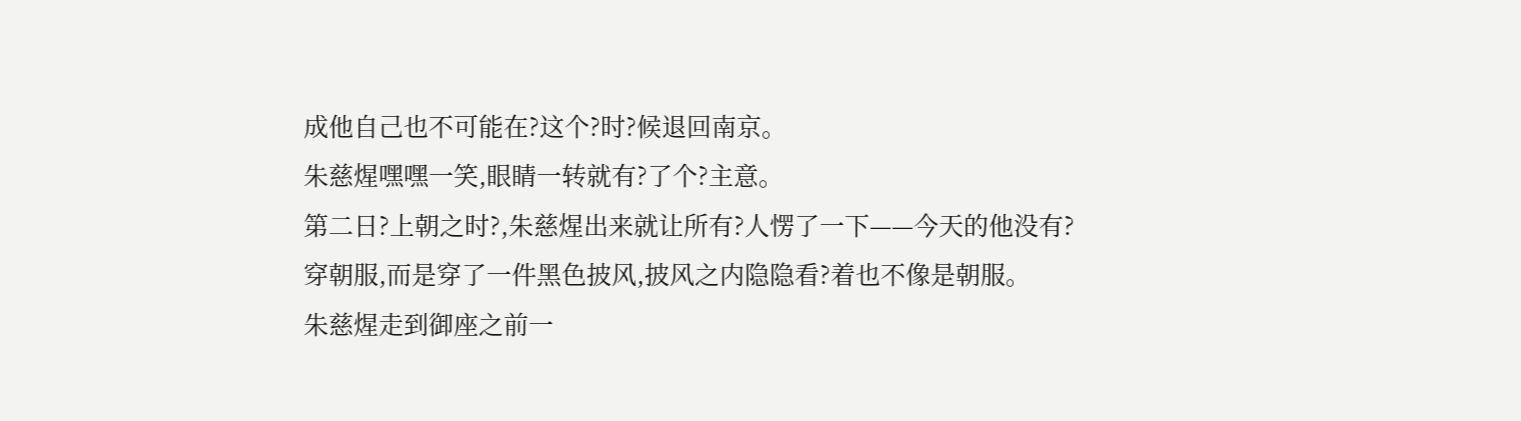成他自己也不可能在?这个?时?候退回南京。
朱慈煋嘿嘿一笑,眼睛一转就有?了个?主意。
第二日?上朝之时?,朱慈煋出来就让所有?人愣了一下——今天的他没有?穿朝服,而是穿了一件黑色披风,披风之内隐隐看?着也不像是朝服。
朱慈煋走到御座之前一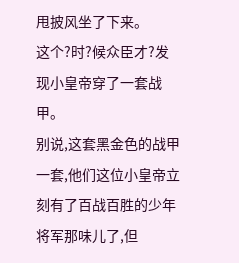甩披风坐了下来。
这个?时?候众臣才?发现小皇帝穿了一套战甲。
别说,这套黑金色的战甲一套,他们这位小皇帝立刻有了百战百胜的少年将军那味儿了,但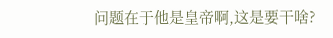问题在于他是皇帝啊,这是要干啥?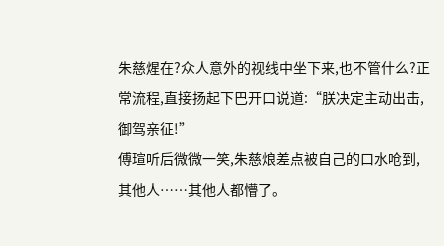朱慈煋在?众人意外的视线中坐下来,也不管什么?正常流程,直接扬起下巴开口说道:“朕决定主动出击,御驾亲征!”
傅瑄听后微微一笑,朱慈烺差点被自己的口水呛到,其他人……其他人都懵了。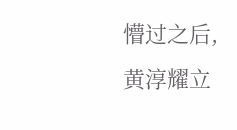懵过之后,黄淳耀立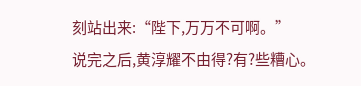刻站出来:“陛下,万万不可啊。”
说完之后,黄淳耀不由得?有?些糟心。